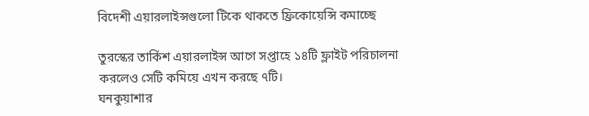বিদেশী এয়ারলাইন্সগুলো টিকে থাকতে ফ্রিকোয়েন্সি কমাচ্ছে

তুরস্কের তার্কিশ এয়ারলাইন্স আগে সপ্তাহে ১৪টি ফ্লাইট পরিচালনা করলেও সেটি কমিয়ে এখন করছে ৭টি।
ঘনকুয়াশার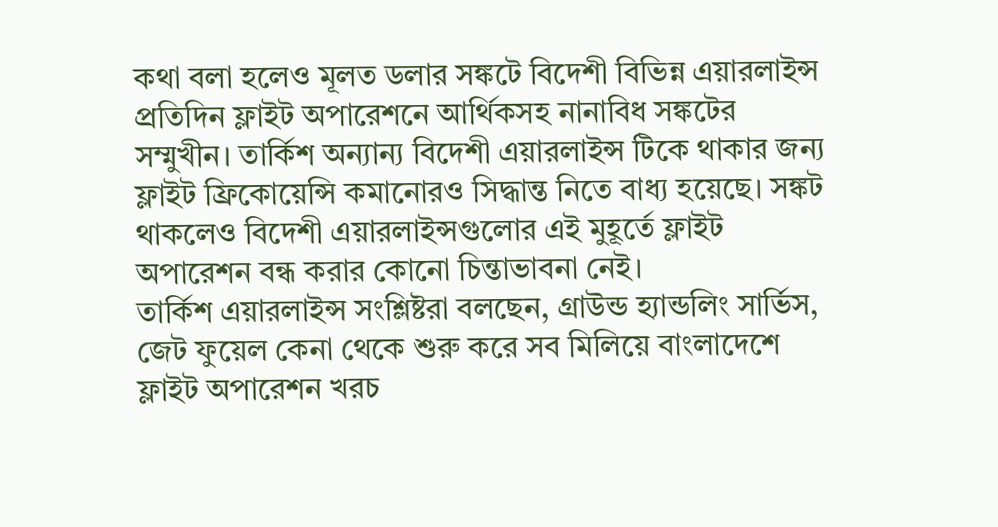কথা বলা হলেও মূলত ডলার সঙ্কটে বিদেশী বিভিন্ন এয়ারলাইন্স প্রতিদিন ফ্লাইট অপারেশনে আর্থিকসহ নানাবিধ সঙ্কটের সম্মুখীন। তার্কিশ অন্যান্য বিদেশী এয়ারলাইন্স টিকে থাকার জন্য ফ্লাইট ফ্রিকোয়েন্সি কমানোরও সিদ্ধান্ত নিতে বাধ্য হয়েছে। সঙ্কট থাকলেও বিদেশী এয়ারলাইন্সগুলোর এই মুহূর্তে ফ্লাইট অপারেশন বন্ধ করার কোনো চিন্তাভাবনা নেই।
তার্কিশ এয়ারলাইন্স সংশ্লিষ্টরা বলছেন, গ্রাউন্ড হ্যান্ডলিং সার্ভিস, জেট ফুয়েল কেনা থেকে শুরু করে সব মিলিয়ে বাংলাদেশে ফ্লাইট অপারেশন খরচ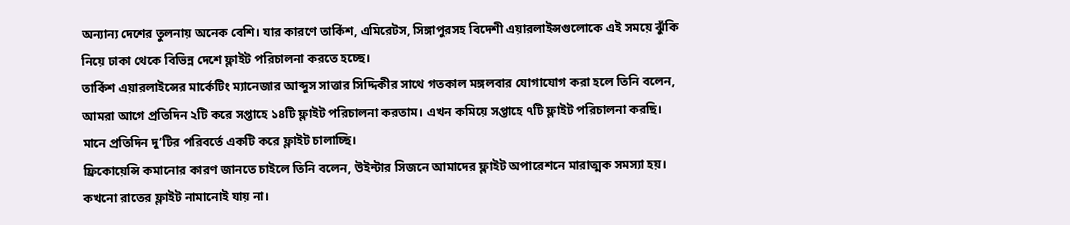অন্যান্য দেশের তুলনায় অনেক বেশি। যার কারণে তার্কিশ, এমিরেটস, সিঙ্গাপুরসহ বিদেশী এয়ারলাইন্সগুলোকে এই সময়ে ঝুঁকি নিয়ে ঢাকা থেকে বিভিন্ন দেশে ফ্লাইট পরিচালনা করতে হচ্ছে।
তার্কিশ এয়ারলাইন্সের মার্কেটিং ম্যানেজার আব্দুস সাত্তার সিদ্দিকীর সাথে গতকাল মঙ্গলবার যোগাযোগ করা হলে তিনি বলেন, আমরা আগে প্রতিদিন ২টি করে সপ্তাহে ১৪টি ফ্লাইট পরিচালনা করতাম। এখন কমিয়ে সপ্তাহে ৭টি ফ্লাইট পরিচালনা করছি। মানে প্রতিদিন দু’টির পরিবর্তে একটি করে ফ্লাইট চালাচ্ছি।
ফ্রিকোয়েন্সি কমানোর কারণ জানতে চাইলে তিনি বলেন, উইন্টার সিজনে আমাদের ফ্লাইট অপারেশনে মারাত্মক সমস্যা হয়। কখনো রাতের ফ্লাইট নামানোই যায় না।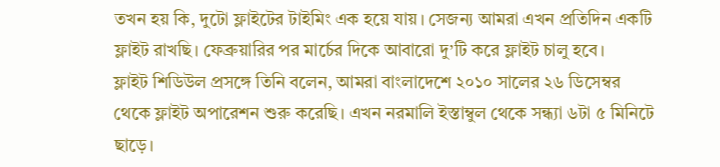তখন হয় কি, দুটো ফ্লাইটের টাইমিং এক হয়ে যায়। সেজন্য আমরা এখন প্রতিদিন একটি ফ্লাইট রাখছি। ফেব্রুয়ারির পর মার্চের দিকে আবারো দু’টি করে ফ্লাইট চালু হবে।
ফ্লাইট শিডিউল প্রসঙ্গে তিনি বলেন, আমরা বাংলাদেশে ২০১০ সালের ২৬ ডিসেম্বর থেকে ফ্লাইট অপারেশন শুরু করেছি। এখন নরমালি ইস্তাম্বুল থেকে সন্ধ্যা ৬টা ৫ মিনিটে ছাড়ে।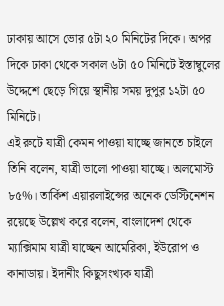ঢাকায় আসে ভোর ৫টা ২০ মিনিটের দিকে। অপর দিকে ঢাকা থেকে সকাল ৬টা ৫০ মিনিটে ইস্তাম্বুলের উদ্দেশে ছেড়ে গিয়ে স্থানীয় সময় দুপুর ১২টা ৫০ মিনিটে।
এই রুটে যাত্রী কেমন পাওয়া যাচ্ছে জানতে চাইলে তিনি বলেন, যাত্রী ভালো পাওয়া যাচ্ছে। অলমোস্ট ৮৫%। তার্কিশ এয়ারলাইন্সের অনেক ডেস্টিনেশন রয়েছে উল্লেখ করে বলেন, বাংলাদেশ থেকে ম্যাক্সিমাম যাত্রী যাচ্ছেন আমেরিকা, ইউরোপ ও কানাডায়। ইদানীং কিছুসংখ্যক যাত্রী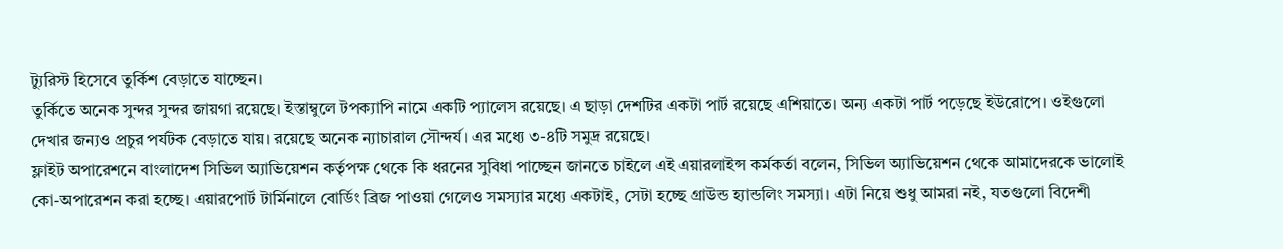ট্যুরিস্ট হিসেবে তুর্কিশ বেড়াতে যাচ্ছেন।
তুর্কিতে অনেক সুন্দর সুন্দর জায়গা রয়েছে। ইস্তাম্বুলে টপক্যাপি নামে একটি প্যালেস রয়েছে। এ ছাড়া দেশটির একটা পার্ট রয়েছে এশিয়াতে। অন্য একটা পার্ট পড়েছে ইউরোপে। ওইগুলো দেখার জন্যও প্রচুর পর্যটক বেড়াতে যায়। রয়েছে অনেক ন্যাচারাল সৌন্দর্য। এর মধ্যে ৩-৪টি সমুদ্র রয়েছে।
ফ্লাইট অপারেশনে বাংলাদেশ সিভিল অ্যাভিয়েশন কর্তৃপক্ষ থেকে কি ধরনের সুবিধা পাচ্ছেন জানতে চাইলে এই এয়ারলাইন্স কর্মকর্তা বলেন, সিভিল অ্যাভিয়েশন থেকে আমাদেরকে ভালোই কো-অপারেশন করা হচ্ছে। এয়ারপোর্ট টার্মিনালে বোর্ডিং ব্রিজ পাওয়া গেলেও সমস্যার মধ্যে একটাই, সেটা হচ্ছে গ্রাউন্ড হ্যান্ডলিং সমস্যা। এটা নিয়ে শুধু আমরা নই, যতগুলো বিদেশী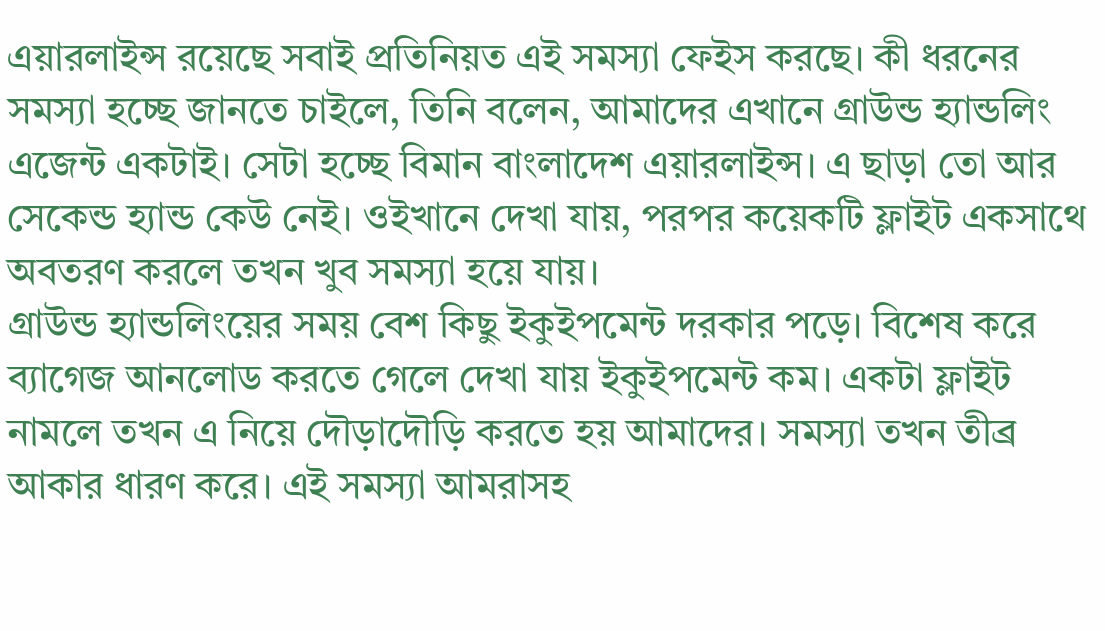এয়ারলাইন্স রয়েছে সবাই প্রতিনিয়ত এই সমস্যা ফেইস করছে। কী ধরনের সমস্যা হচ্ছে জানতে চাইলে, তিনি বলেন, আমাদের এখানে গ্রাউন্ড হ্যান্ডলিং এজেন্ট একটাই। সেটা হচ্ছে বিমান বাংলাদেশ এয়ারলাইন্স। এ ছাড়া তো আর সেকেন্ড হ্যান্ড কেউ নেই। ওইখানে দেখা যায়, পরপর কয়েকটি ফ্লাইট একসাথে অবতরণ করলে তখন খুব সমস্যা হয়ে যায়।
গ্রাউন্ড হ্যান্ডলিংয়ের সময় বেশ কিছু ইকুইপমেন্ট দরকার পড়ে। বিশেষ করে ব্যাগেজ আনলোড করতে গেলে দেখা যায় ইকুইপমেন্ট কম। একটা ফ্লাইট নামলে তখন এ নিয়ে দৌড়াদৌড়ি করতে হয় আমাদের। সমস্যা তখন তীব্র আকার ধারণ করে। এই সমস্যা আমরাসহ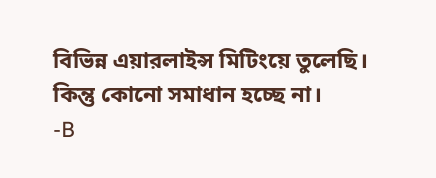বিভিন্ন এয়ারলাইন্স মিটিংয়ে তুলেছি। কিন্তু কোনো সমাধান হচ্ছে না।
-B